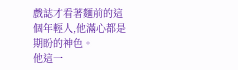戲誌才看著麵前的這個年輕人,他滿心都是期盼的神色。
他這一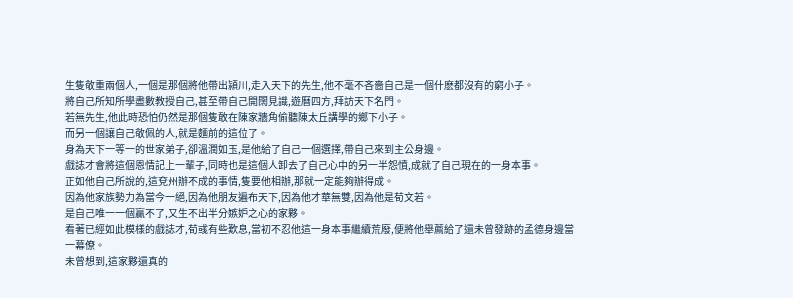生隻敬重兩個人,一個是那個將他帶出潁川,走入天下的先生,他不毫不吝嗇自己是一個什麽都沒有的窮小子。
將自己所知所學盡數教授自己,甚至帶自己開闊見識,遊曆四方,拜訪天下名門。
若無先生,他此時恐怕仍然是那個隻敢在陳家牆角偷聽陳太丘講學的鄉下小子。
而另一個讓自己敬佩的人,就是麵前的這位了。
身為天下一等一的世家弟子,卻溫潤如玉,是他給了自己一個選擇,帶自己來到主公身邊。
戲誌才會將這個恩情記上一輩子,同時也是這個人卸去了自己心中的另一半怨憤,成就了自己現在的一身本事。
正如他自己所說的,這兗州辦不成的事情,隻要他相辦,那就一定能夠辦得成。
因為他家族勢力為當今一絕,因為他朋友遍布天下,因為他才華無雙,因為他是荀文若。
是自己唯一一個贏不了,又生不出半分嫉妒之心的家夥。
看著已經如此模樣的戲誌才,荀彧有些歎息,當初不忍他這一身本事繼續荒廢,便將他舉薦給了還未曾發跡的孟德身邊當一幕僚。
未曾想到,這家夥還真的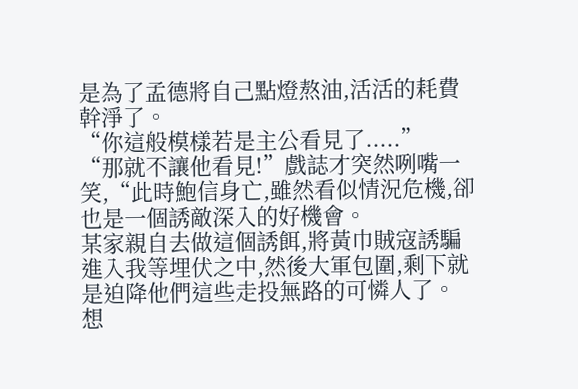是為了孟德將自己點燈熬油,活活的耗費幹淨了。
“你這般模樣若是主公看見了.....”
“那就不讓他看見!”戲誌才突然咧嘴一笑,“此時鮑信身亡,雖然看似情況危機,卻也是一個誘敵深入的好機會。
某家親自去做這個誘餌,將黃巾賊寇誘騙進入我等埋伏之中,然後大軍包圍,剩下就是迫降他們這些走投無路的可憐人了。
想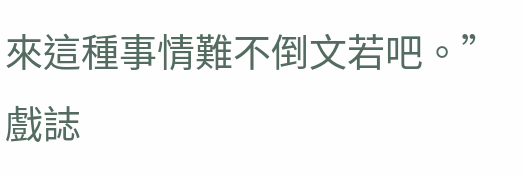來這種事情難不倒文若吧。”
戲誌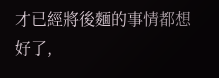才已經將後麵的事情都想好了,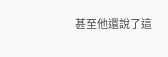甚至他還說了這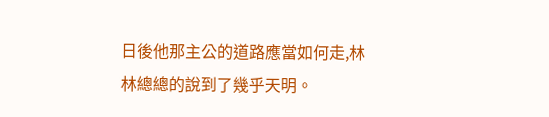日後他那主公的道路應當如何走,林林總總的說到了幾乎天明。